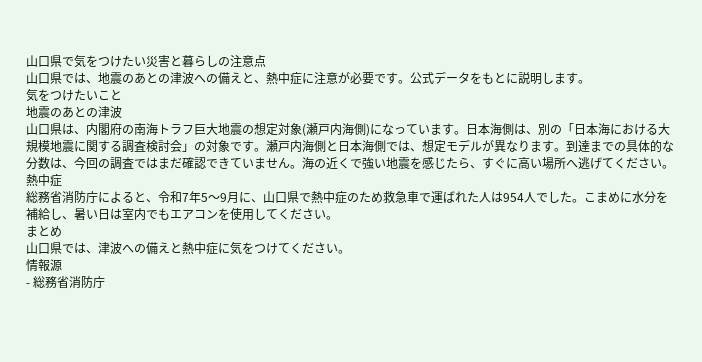山口県で気をつけたい災害と暮らしの注意点
山口県では、地震のあとの津波への備えと、熱中症に注意が必要です。公式データをもとに説明します。
気をつけたいこと
地震のあとの津波
山口県は、内閣府の南海トラフ巨大地震の想定対象(瀬戸内海側)になっています。日本海側は、別の「日本海における大規模地震に関する調査検討会」の対象です。瀬戸内海側と日本海側では、想定モデルが異なります。到達までの具体的な分数は、今回の調査ではまだ確認できていません。海の近くで強い地震を感じたら、すぐに高い場所へ逃げてください。
熱中症
総務省消防庁によると、令和7年5〜9月に、山口県で熱中症のため救急車で運ばれた人は954人でした。こまめに水分を補給し、暑い日は室内でもエアコンを使用してください。
まとめ
山口県では、津波への備えと熱中症に気をつけてください。
情報源
- 総務省消防庁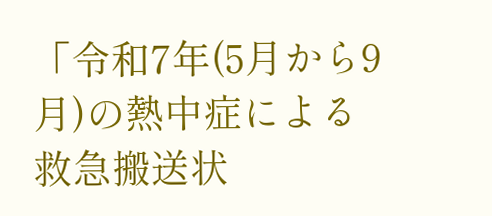「令和7年(5月から9月)の熱中症による救急搬送状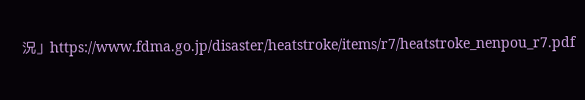況」https://www.fdma.go.jp/disaster/heatstroke/items/r7/heatstroke_nenpou_r7.pdf